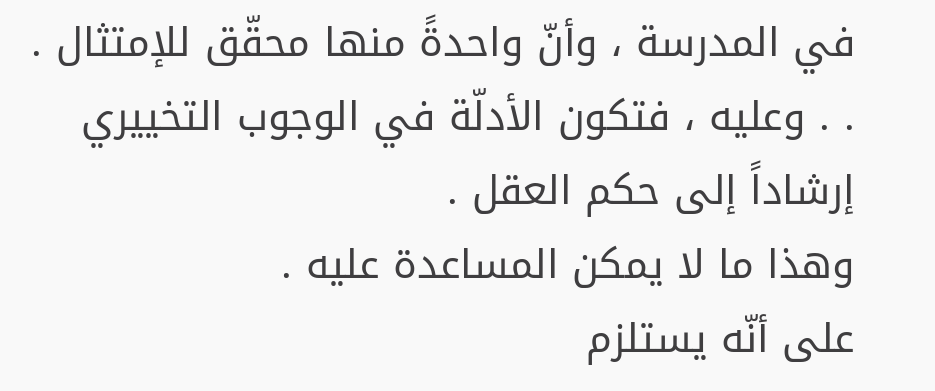في المدرسة ، وأنّ واحدةً منها محقّق للإمتثال . . . وعليه ، فتكون الأدلّة في الوجوب التخييري إرشاداً إلى حكم العقل .
وهذا ما لا يمكن المساعدة عليه .
على أنّه يستلزم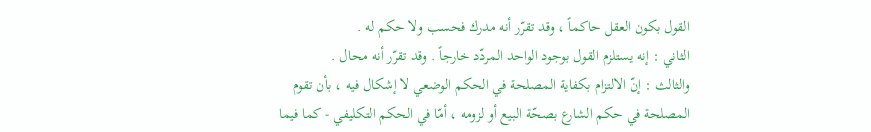القول بكون العقل حاكماً ، وقد تقرّر أنه مدرك فحسب ولا حكم له .
الثاني : إنه يستلزم القول بوجود الواحد المردّد خارجاً . وقد تقرّر أنه محال .
والثالث : إنّ الالتزام بكفاية المصلحة في الحكم الوضعي لا إشكال فيه ، بأن تقوم المصلحة في حكم الشارع بصحّة البيع أو لزومه ، أمّا في الحكم التكليفي - كما فيما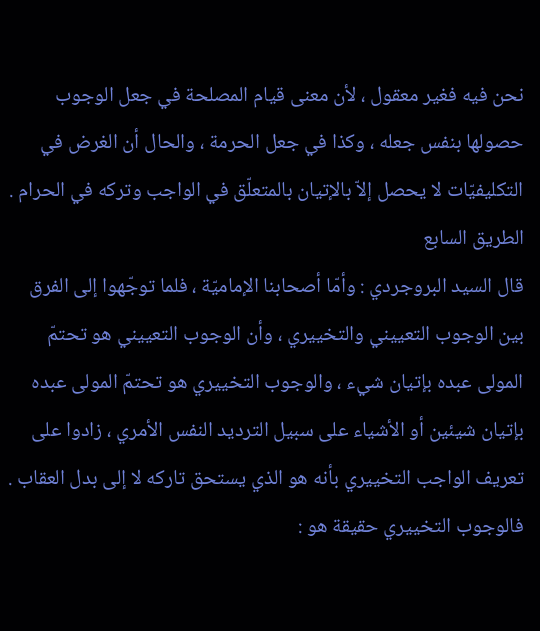نحن فيه فغير معقول ، لأن معنى قيام المصلحة في جعل الوجوب حصولها بنفس جعله ، وكذا في جعل الحرمة ، والحال أن الغرض في التكليفيّات لا يحصل إلاّ بالإتيان بالمتعلّق في الواجب وتركه في الحرام .
الطريق السابع
قال السيد البروجردي : وأمّا أصحابنا الإماميّة ، فلما توجّهوا إلى الفرق بين الوجوب التعييني والتخييري ، وأن الوجوب التعييني هو تحتمّ المولى عبده بإتيان شيء ، والوجوب التخييري هو تحتمّ المولى عبده بإتيان شيئين أو الأشياء على سبيل الترديد النفس الأمري ، زادوا على تعريف الواجب التخييري بأنه هو الذي يستحق تاركه لا إلى بدل العقاب .
فالوجوب التخييري حقيقة هو :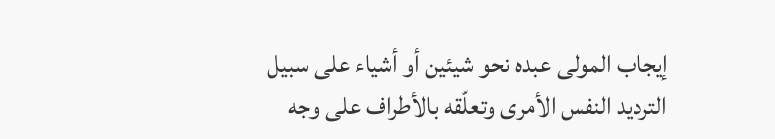إيجاب المولى عبده نحو شيئين أو أشياء على سبيل الترديد النفس الأمرى وتعلّقه بالأطراف على وجه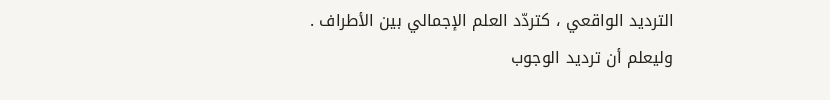الترديد الواقعي ، كتردّد العلم الإجمالي بين الأطراف .
وليعلم أن ترديد الوجوب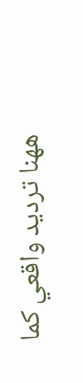ههنا ترديد واقعي كما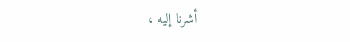أشرنا إليه ،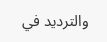والترديد في